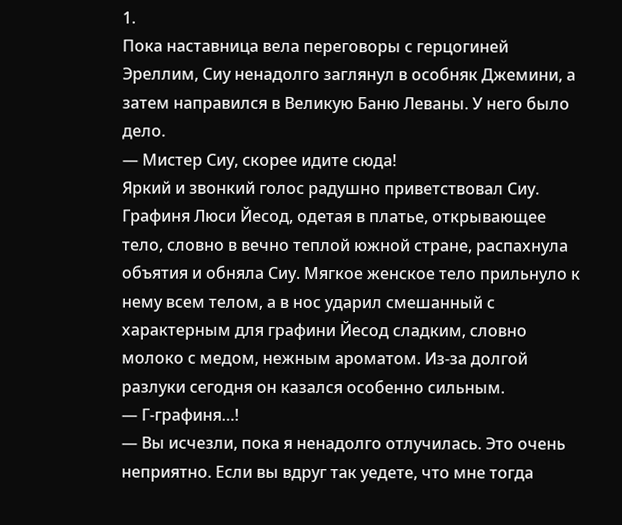1.
Пока наставница вела переговоры с герцогиней Эреллим, Сиу ненадолго заглянул в особняк Джемини, а затем направился в Великую Баню Леваны. У него было дело.
— Мистер Сиу, скорее идите сюда!
Яркий и звонкий голос радушно приветствовал Сиу. Графиня Люси Йесод, одетая в платье, открывающее тело, словно в вечно теплой южной стране, распахнула объятия и обняла Сиу. Мягкое женское тело прильнуло к нему всем телом, а в нос ударил смешанный с характерным для графини Йесод сладким, словно молоко с медом, нежным ароматом. Из-за долгой разлуки сегодня он казался особенно сильным.
— Г-графиня…!
— Вы исчезли, пока я ненадолго отлучилась. Это очень неприятно. Если вы вдруг так уедете, что мне тогда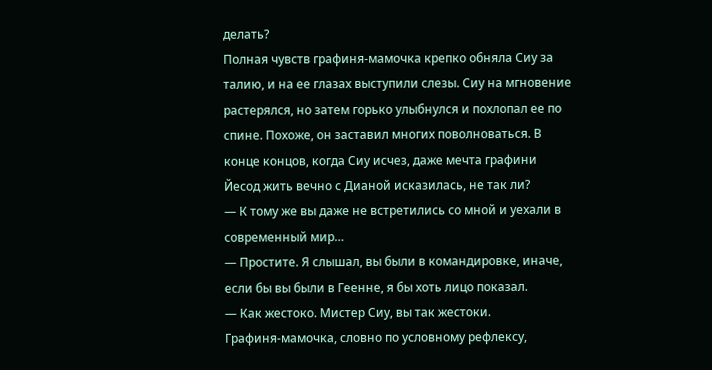делать?
Полная чувств графиня-мамочка крепко обняла Сиу за талию, и на ее глазах выступили слезы. Сиу на мгновение растерялся, но затем горько улыбнулся и похлопал ее по спине. Похоже, он заставил многих поволноваться. В конце концов, когда Сиу исчез, даже мечта графини Йесод жить вечно с Дианой исказилась, не так ли?
— К тому же вы даже не встретились со мной и уехали в современный мир…
— Простите. Я слышал, вы были в командировке, иначе, если бы вы были в Геенне, я бы хоть лицо показал.
— Как жестоко. Мистер Сиу, вы так жестоки.
Графиня-мамочка, словно по условному рефлексу,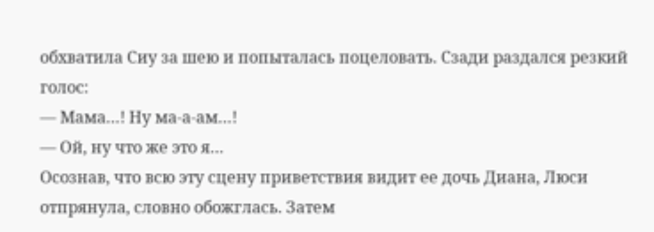обхватила Сиу за шею и попыталась поцеловать. Сзади раздался резкий голос:
— Мама…! Ну ма-а-ам…!
— Ой, ну что же это я…
Осознав, что всю эту сцену приветствия видит ее дочь Диана, Люси отпрянула, словно обожглась. Затем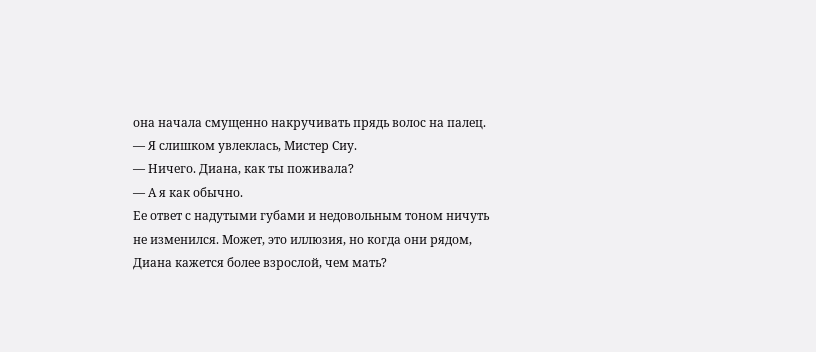она начала смущенно накручивать прядь волос на палец.
— Я слишком увлеклась, Мистер Сиу.
— Ничего. Диана, как ты поживала?
— А я как обычно.
Ее ответ с надутыми губами и недовольным тоном ничуть не изменился. Может, это иллюзия, но когда они рядом, Диана кажется более взрослой, чем мать?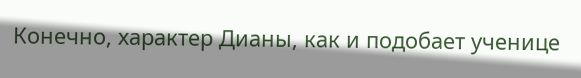Конечно, характер Дианы, как и подобает ученице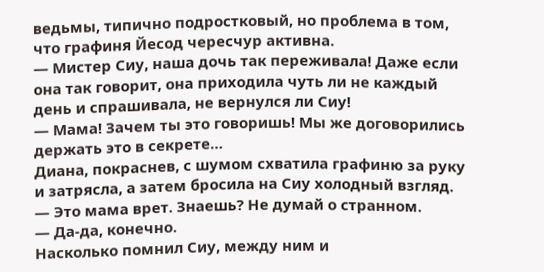ведьмы, типично подростковый, но проблема в том, что графиня Йесод чересчур активна.
— Мистер Сиу, наша дочь так переживала! Даже если она так говорит, она приходила чуть ли не каждый день и спрашивала, не вернулся ли Сиу!
— Мама! Зачем ты это говоришь! Мы же договорились держать это в секрете…
Диана, покраснев, с шумом схватила графиню за руку и затрясла, а затем бросила на Сиу холодный взгляд.
— Это мама врет. Знаешь? Не думай о странном.
— Да-да, конечно.
Насколько помнил Сиу, между ним и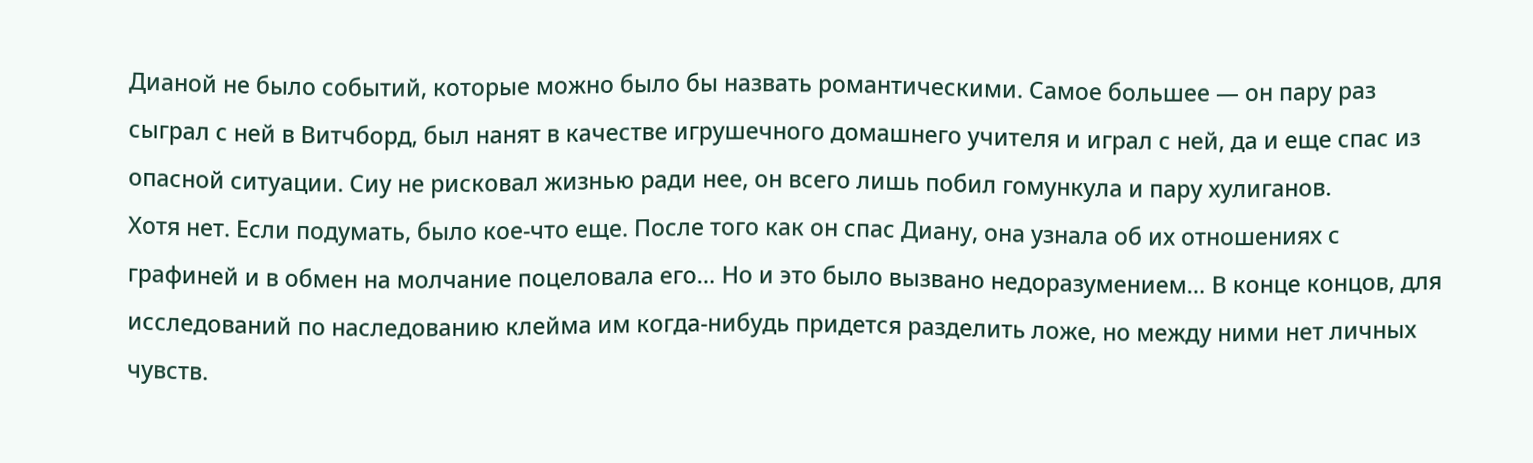Дианой не было событий, которые можно было бы назвать романтическими. Самое большее — он пару раз сыграл с ней в Витчборд, был нанят в качестве игрушечного домашнего учителя и играл с ней, да и еще спас из опасной ситуации. Сиу не рисковал жизнью ради нее, он всего лишь побил гомункула и пару хулиганов.
Хотя нет. Если подумать, было кое-что еще. После того как он спас Диану, она узнала об их отношениях с графиней и в обмен на молчание поцеловала его… Но и это было вызвано недоразумением… В конце концов, для исследований по наследованию клейма им когда-нибудь придется разделить ложе, но между ними нет личных чувств.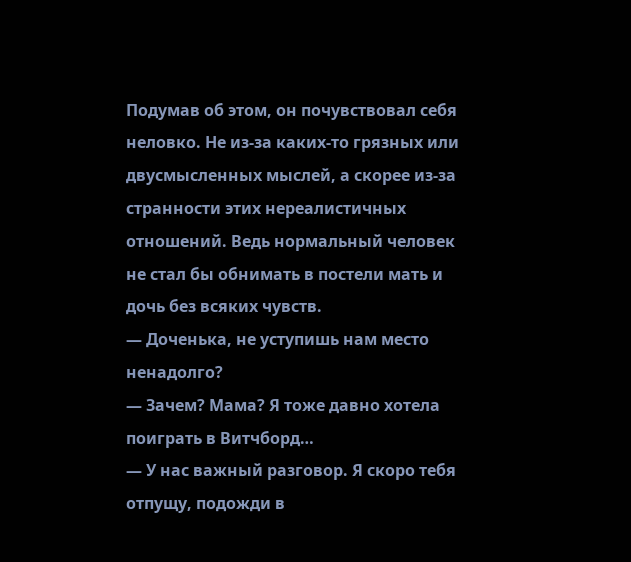Подумав об этом, он почувствовал себя неловко. Не из-за каких-то грязных или двусмысленных мыслей, а скорее из-за странности этих нереалистичных отношений. Ведь нормальный человек не стал бы обнимать в постели мать и дочь без всяких чувств.
— Доченька, не уступишь нам место ненадолго?
— Зачем? Мама? Я тоже давно хотела поиграть в Витчборд…
— У нас важный разговор. Я скоро тебя отпущу, подожди в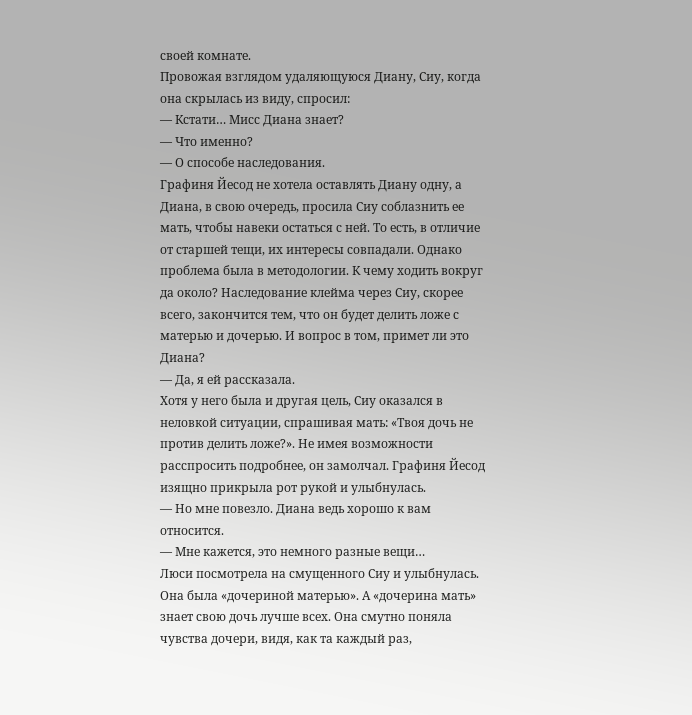своей комнате.
Провожая взглядом удаляющуюся Диану, Сиу, когда она скрылась из виду, спросил:
— Кстати… Мисс Диана знает?
— Что именно?
— О способе наследования.
Графиня Йесод не хотела оставлять Диану одну, а Диана, в свою очередь, просила Сиу соблазнить ее мать, чтобы навеки остаться с ней. То есть, в отличие от старшей тещи, их интересы совпадали. Однако проблема была в методологии. К чему ходить вокруг да около? Наследование клейма через Сиу, скорее всего, закончится тем, что он будет делить ложе с матерью и дочерью. И вопрос в том, примет ли это Диана?
— Да, я ей рассказала.
Хотя у него была и другая цель, Сиу оказался в неловкой ситуации, спрашивая мать: «Твоя дочь не против делить ложе?». Не имея возможности расспросить подробнее, он замолчал. Графиня Йесод изящно прикрыла рот рукой и улыбнулась.
— Но мне повезло. Диана ведь хорошо к вам относится.
— Мне кажется, это немного разные вещи…
Люси посмотрела на смущенного Сиу и улыбнулась. Она была «дочериной матерью». А «дочерина мать» знает свою дочь лучше всех. Она смутно поняла чувства дочери, видя, как та каждый раз,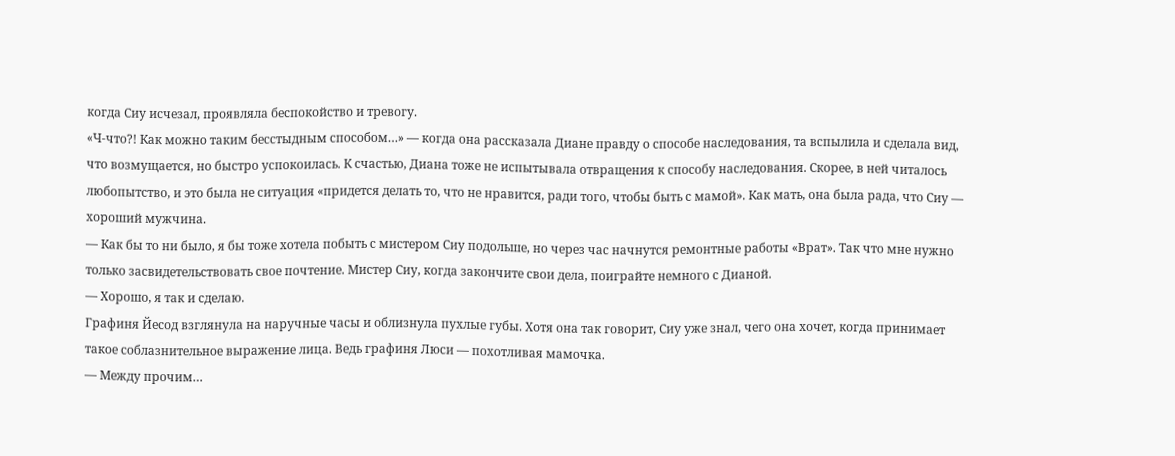когда Сиу исчезал, проявляла беспокойство и тревогу.
«Ч-что?! Как можно таким бесстыдным способом…» — когда она рассказала Диане правду о способе наследования, та вспылила и сделала вид, что возмущается, но быстро успокоилась. К счастью, Диана тоже не испытывала отвращения к способу наследования. Скорее, в ней читалось любопытство, и это была не ситуация «придется делать то, что не нравится, ради того, чтобы быть с мамой». Как мать, она была рада, что Сиу — хороший мужчина.
— Как бы то ни было, я бы тоже хотела побыть с мистером Сиу подольше, но через час начнутся ремонтные работы «Врат». Так что мне нужно только засвидетельствовать свое почтение. Мистер Сиу, когда закончите свои дела, поиграйте немного с Дианой.
— Хорошо, я так и сделаю.
Графиня Йесод взглянула на наручные часы и облизнула пухлые губы. Хотя она так говорит, Сиу уже знал, чего она хочет, когда принимает такое соблазнительное выражение лица. Ведь графиня Люси — похотливая мамочка.
— Между прочим…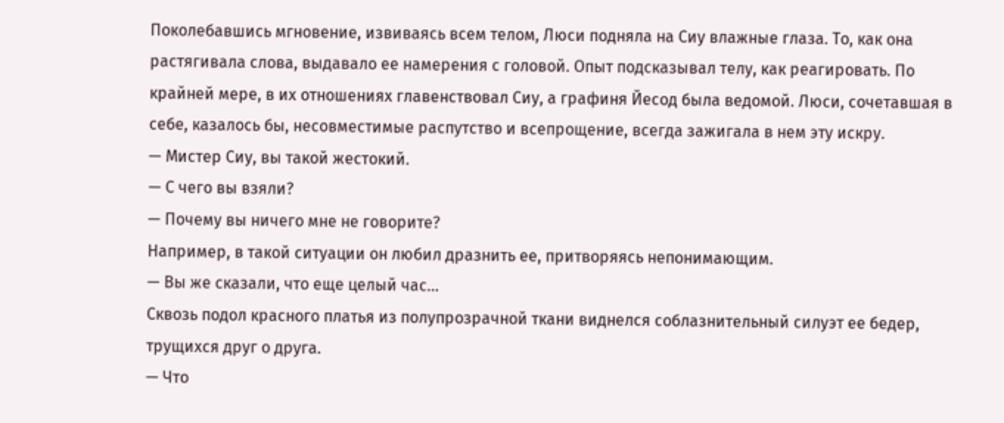Поколебавшись мгновение, извиваясь всем телом, Люси подняла на Сиу влажные глаза. То, как она растягивала слова, выдавало ее намерения с головой. Опыт подсказывал телу, как реагировать. По крайней мере, в их отношениях главенствовал Сиу, а графиня Йесод была ведомой. Люси, сочетавшая в себе, казалось бы, несовместимые распутство и всепрощение, всегда зажигала в нем эту искру.
— Мистер Сиу, вы такой жестокий.
— С чего вы взяли?
— Почему вы ничего мне не говорите?
Например, в такой ситуации он любил дразнить ее, притворяясь непонимающим.
— Вы же сказали, что еще целый час…
Сквозь подол красного платья из полупрозрачной ткани виднелся соблазнительный силуэт ее бедер, трущихся друг о друга.
— Что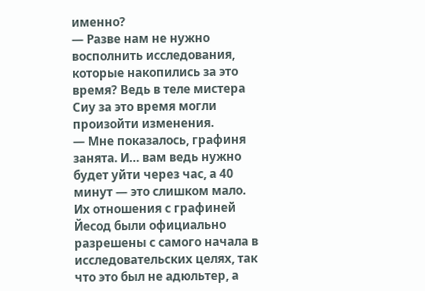именно?
— Разве нам не нужно восполнить исследования, которые накопились за это время? Ведь в теле мистера Сиу за это время могли произойти изменения.
— Мне показалось, графиня занята. И… вам ведь нужно будет уйти через час, а 40 минут — это слишком мало.
Их отношения с графиней Йесод были официально разрешены с самого начала в исследовательских целях, так что это был не адюльтер, а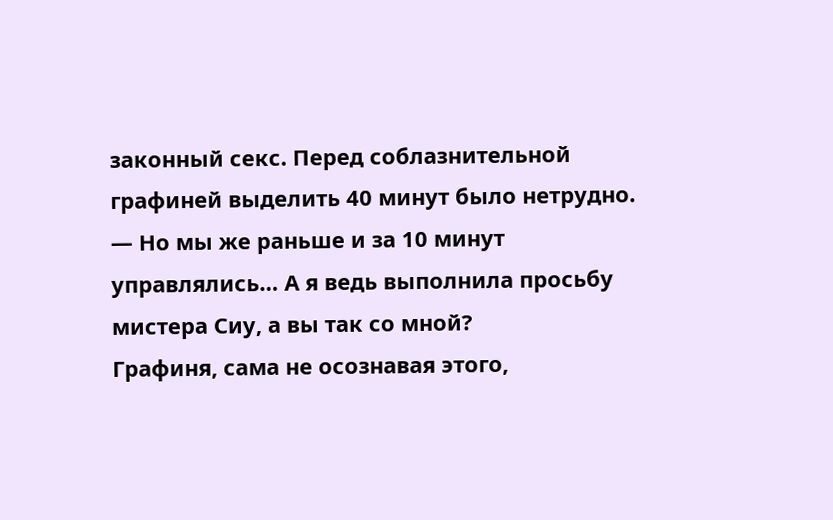законный секс. Перед соблазнительной графиней выделить 40 минут было нетрудно.
— Но мы же раньше и за 10 минут управлялись… А я ведь выполнила просьбу мистера Сиу, а вы так со мной?
Графиня, сама не осознавая этого,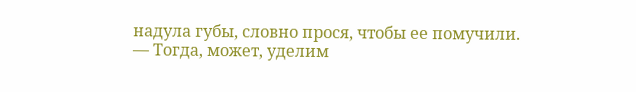надула губы, словно прося, чтобы ее помучили.
— Тогда, может, уделим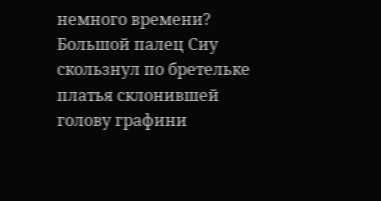немного времени?
Большой палец Сиу скользнул по бретельке платья склонившей голову графини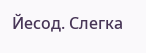Йесод. Слегка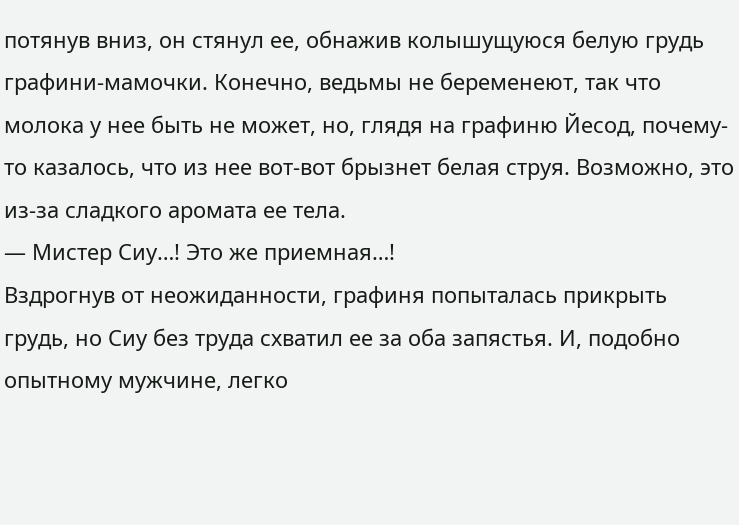потянув вниз, он стянул ее, обнажив колышущуюся белую грудь графини-мамочки. Конечно, ведьмы не беременеют, так что молока у нее быть не может, но, глядя на графиню Йесод, почему-то казалось, что из нее вот-вот брызнет белая струя. Возможно, это из-за сладкого аромата ее тела.
— Мистер Сиу…! Это же приемная…!
Вздрогнув от неожиданности, графиня попыталась прикрыть грудь, но Сиу без труда схватил ее за оба запястья. И, подобно опытному мужчине, легко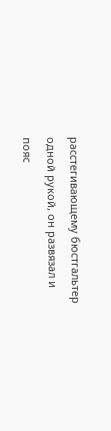расстегивающему бюстгальтер одной рукой, он развязал и пояс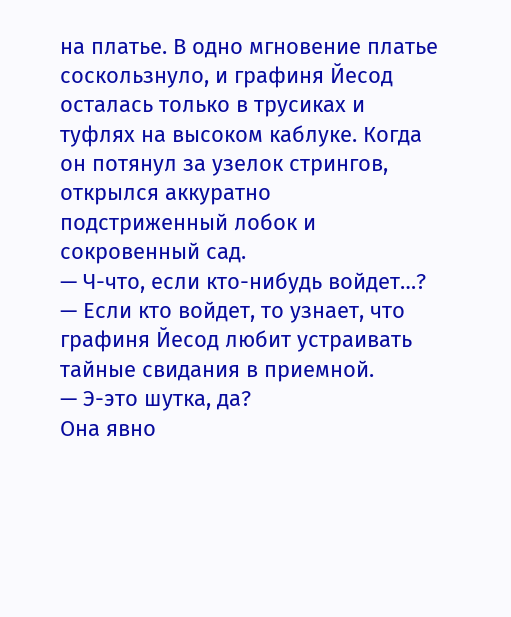на платье. В одно мгновение платье соскользнуло, и графиня Йесод осталась только в трусиках и туфлях на высоком каблуке. Когда он потянул за узелок стрингов, открылся аккуратно подстриженный лобок и сокровенный сад.
— Ч-что, если кто-нибудь войдет…?
— Если кто войдет, то узнает, что графиня Йесод любит устраивать тайные свидания в приемной.
— Э-это шутка, да?
Она явно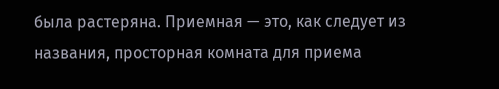была растеряна. Приемная — это, как следует из названия, просторная комната для приема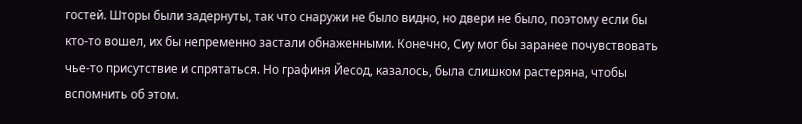гостей. Шторы были задернуты, так что снаружи не было видно, но двери не было, поэтому если бы кто-то вошел, их бы непременно застали обнаженными. Конечно, Сиу мог бы заранее почувствовать чье-то присутствие и спрятаться. Но графиня Йесод, казалось, была слишком растеряна, чтобы вспомнить об этом.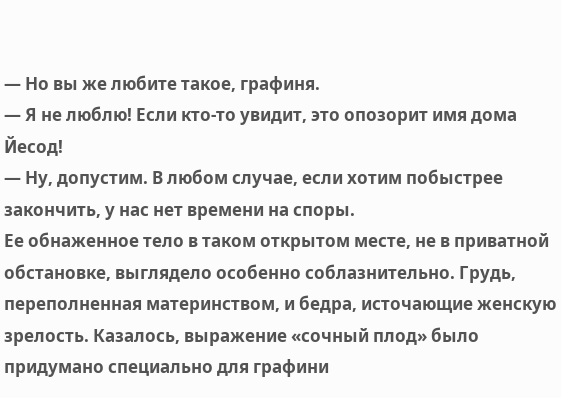— Но вы же любите такое, графиня.
— Я не люблю! Если кто-то увидит, это опозорит имя дома Йесод!
— Ну, допустим. В любом случае, если хотим побыстрее закончить, у нас нет времени на споры.
Ее обнаженное тело в таком открытом месте, не в приватной обстановке, выглядело особенно соблазнительно. Грудь, переполненная материнством, и бедра, источающие женскую зрелость. Казалось, выражение «сочный плод» было придумано специально для графини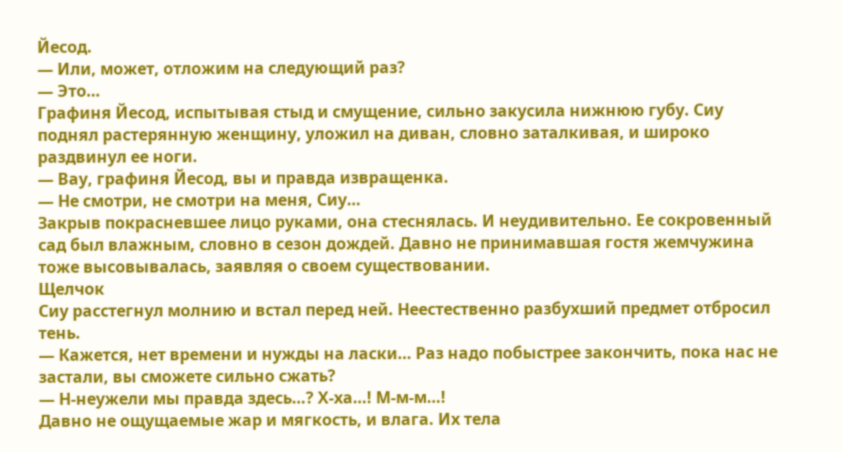Йесод.
— Или, может, отложим на следующий раз?
— Это…
Графиня Йесод, испытывая стыд и смущение, сильно закусила нижнюю губу. Сиу поднял растерянную женщину, уложил на диван, словно заталкивая, и широко раздвинул ее ноги.
— Вау, графиня Йесод, вы и правда извращенка.
— Не смотри, не смотри на меня, Сиу…
Закрыв покрасневшее лицо руками, она стеснялась. И неудивительно. Ее сокровенный сад был влажным, словно в сезон дождей. Давно не принимавшая гостя жемчужина тоже высовывалась, заявляя о своем существовании.
Щелчок
Сиу расстегнул молнию и встал перед ней. Неестественно разбухший предмет отбросил тень.
— Кажется, нет времени и нужды на ласки… Раз надо побыстрее закончить, пока нас не застали, вы сможете сильно сжать?
— Н-неужели мы правда здесь…? Х-ха…! М-м-м…!
Давно не ощущаемые жар и мягкость, и влага. Их тела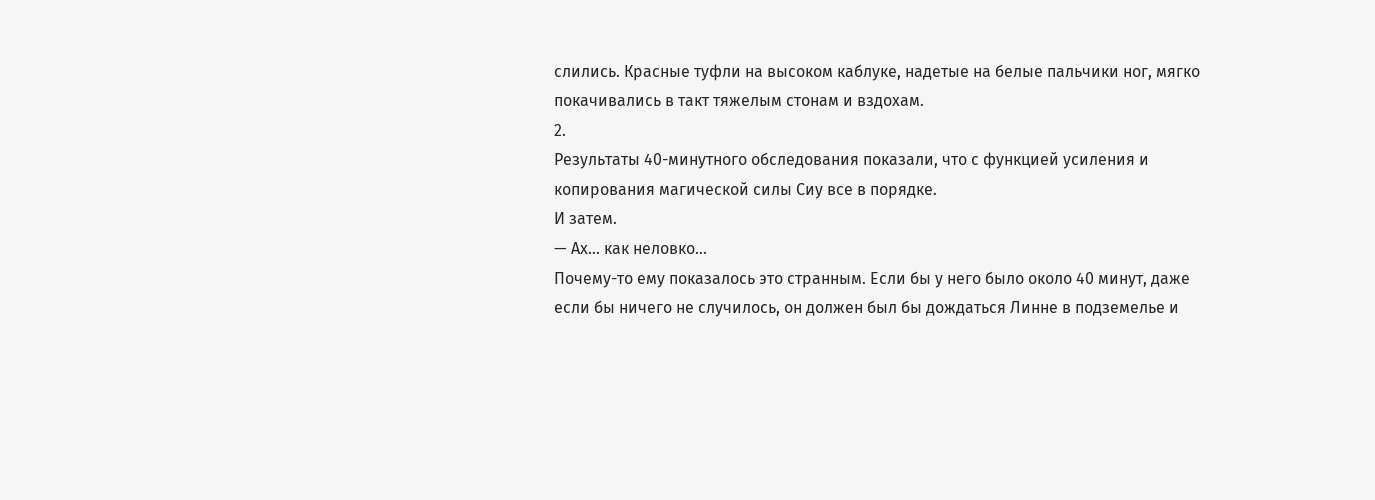слились. Красные туфли на высоком каблуке, надетые на белые пальчики ног, мягко покачивались в такт тяжелым стонам и вздохам.
2.
Результаты 40-минутного обследования показали, что с функцией усиления и копирования магической силы Сиу все в порядке.
И затем.
— Ах… как неловко…
Почему-то ему показалось это странным. Если бы у него было около 40 минут, даже если бы ничего не случилось, он должен был бы дождаться Линне в подземелье и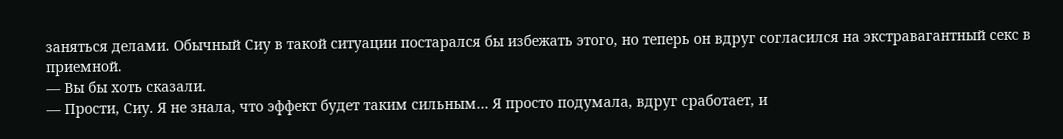заняться делами. Обычный Сиу в такой ситуации постарался бы избежать этого, но теперь он вдруг согласился на экстравагантный секс в приемной.
— Вы бы хоть сказали.
— Прости, Сиу. Я не знала, что эффект будет таким сильным… Я просто подумала, вдруг сработает, и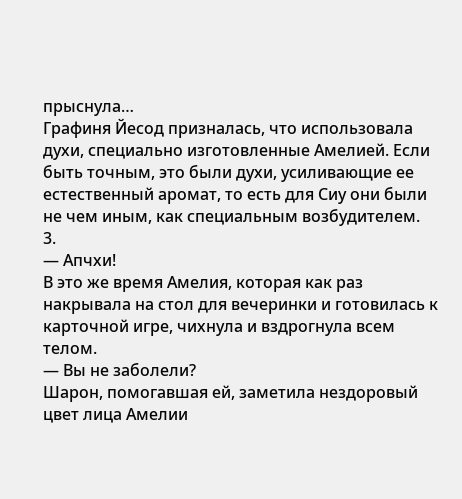прыснула…
Графиня Йесод призналась, что использовала духи, специально изготовленные Амелией. Если быть точным, это были духи, усиливающие ее естественный аромат, то есть для Сиу они были не чем иным, как специальным возбудителем.
3.
— Апчхи!
В это же время Амелия, которая как раз накрывала на стол для вечеринки и готовилась к карточной игре, чихнула и вздрогнула всем телом.
— Вы не заболели?
Шарон, помогавшая ей, заметила нездоровый цвет лица Амелии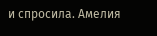и спросила. Амелия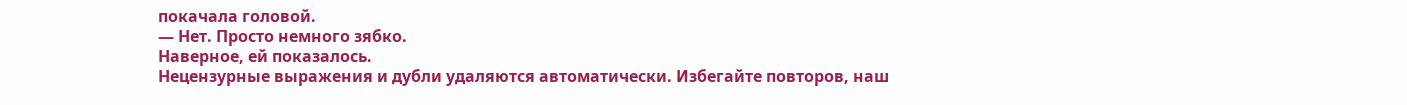покачала головой.
— Нет. Просто немного зябко.
Наверное, ей показалось.
Нецензурные выражения и дубли удаляются автоматически. Избегайте повторов, наш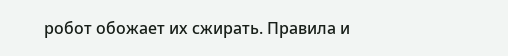робот обожает их сжирать. Правила и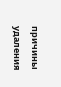причины удаления